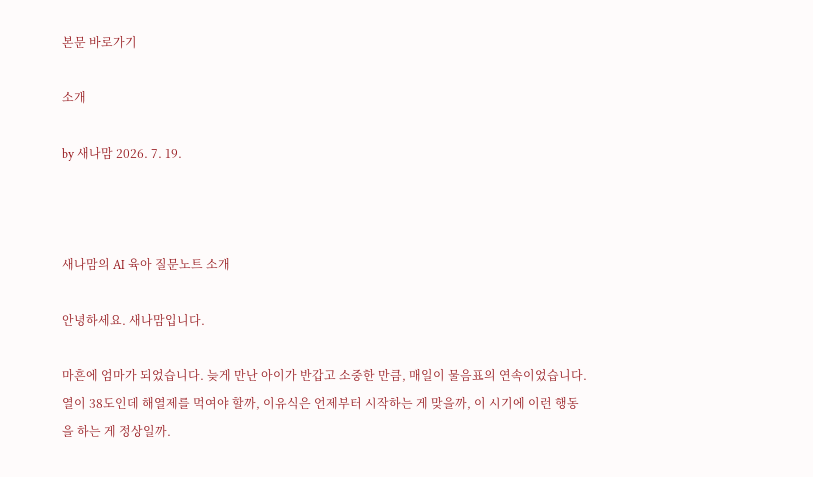본문 바로가기

소개

by 새나맘 2026. 7. 19.



새나맘의 AI 육아 질문노트 소개

안녕하세요. 새나맘입니다.

마흔에 엄마가 되었습니다. 늦게 만난 아이가 반갑고 소중한 만큼, 매일이 물음표의 연속이었습니다. 열이 38도인데 해열제를 먹여야 할까, 이유식은 언제부터 시작하는 게 맞을까, 이 시기에 이런 행동을 하는 게 정상일까.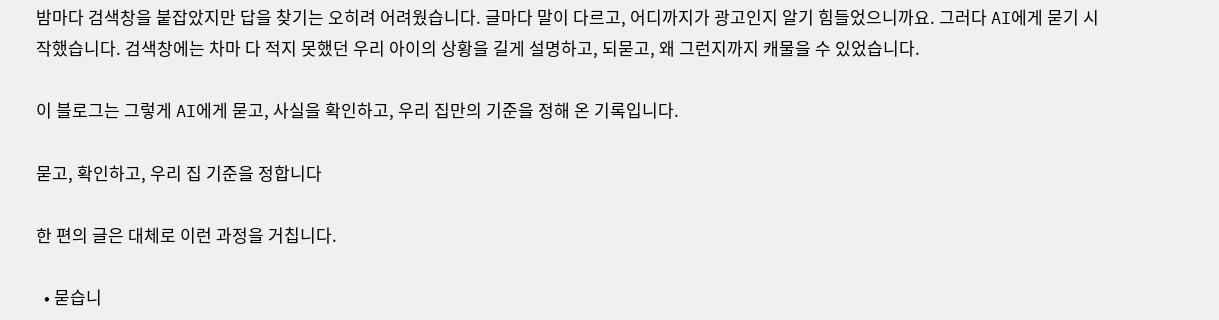밤마다 검색창을 붙잡았지만 답을 찾기는 오히려 어려웠습니다. 글마다 말이 다르고, 어디까지가 광고인지 알기 힘들었으니까요. 그러다 AI에게 묻기 시작했습니다. 검색창에는 차마 다 적지 못했던 우리 아이의 상황을 길게 설명하고, 되묻고, 왜 그런지까지 캐물을 수 있었습니다.

이 블로그는 그렇게 AI에게 묻고, 사실을 확인하고, 우리 집만의 기준을 정해 온 기록입니다.

묻고, 확인하고, 우리 집 기준을 정합니다

한 편의 글은 대체로 이런 과정을 거칩니다.

  • 묻습니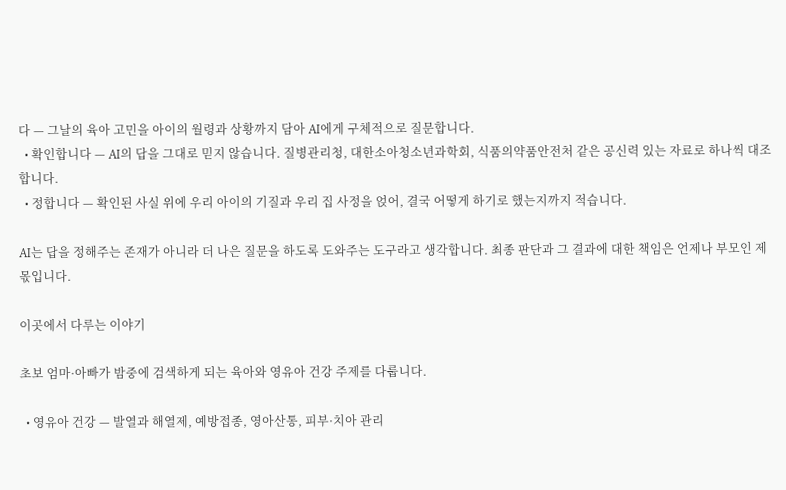다 — 그날의 육아 고민을 아이의 월령과 상황까지 담아 AI에게 구체적으로 질문합니다.
  • 확인합니다 — AI의 답을 그대로 믿지 않습니다. 질병관리청, 대한소아청소년과학회, 식품의약품안전처 같은 공신력 있는 자료로 하나씩 대조합니다.
  • 정합니다 — 확인된 사실 위에 우리 아이의 기질과 우리 집 사정을 얹어, 결국 어떻게 하기로 했는지까지 적습니다.

AI는 답을 정해주는 존재가 아니라 더 나은 질문을 하도록 도와주는 도구라고 생각합니다. 최종 판단과 그 결과에 대한 책임은 언제나 부모인 제 몫입니다.

이곳에서 다루는 이야기

초보 엄마·아빠가 밤중에 검색하게 되는 육아와 영유아 건강 주제를 다룹니다.

  • 영유아 건강 — 발열과 해열제, 예방접종, 영아산통, 피부·치아 관리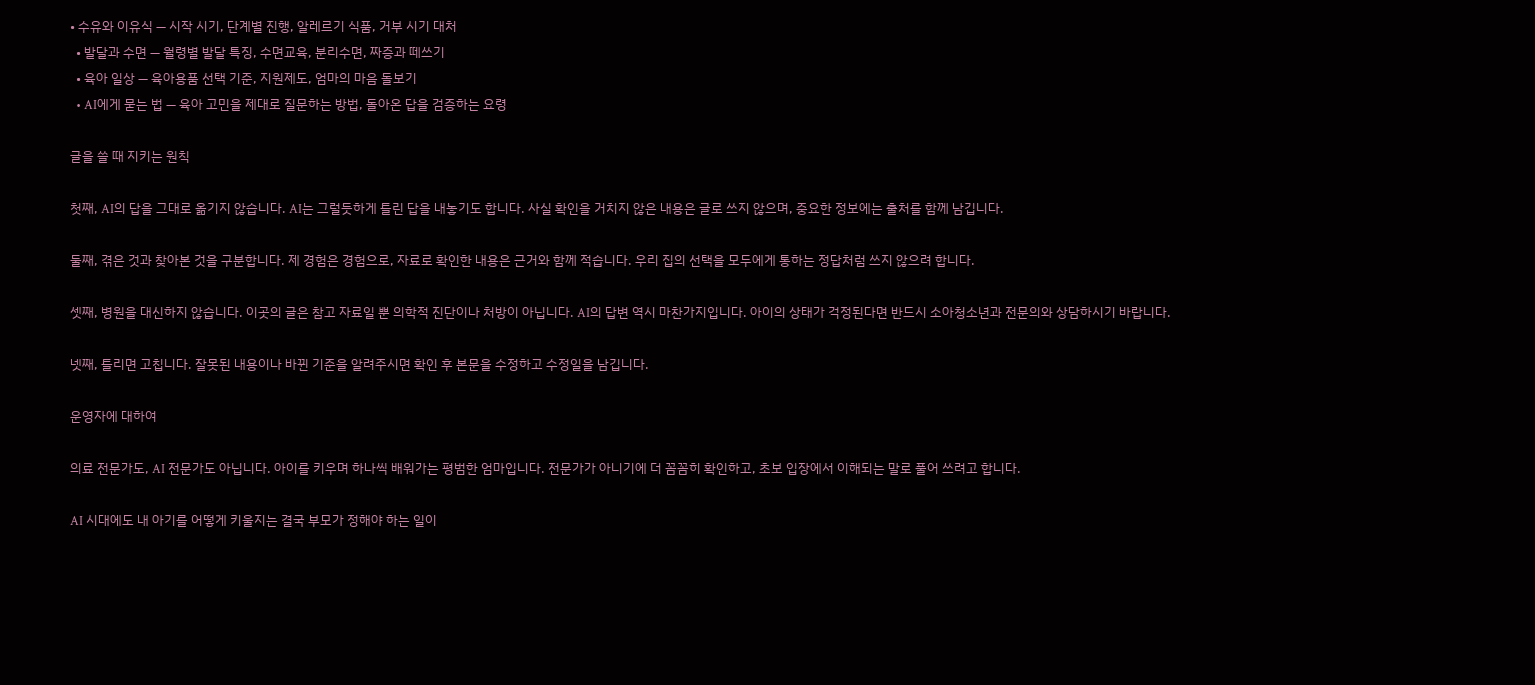• 수유와 이유식 — 시작 시기, 단계별 진행, 알레르기 식품, 거부 시기 대처
  • 발달과 수면 — 월령별 발달 특징, 수면교육, 분리수면, 짜증과 떼쓰기
  • 육아 일상 — 육아용품 선택 기준, 지원제도, 엄마의 마음 돌보기
  • AI에게 묻는 법 — 육아 고민을 제대로 질문하는 방법, 돌아온 답을 검증하는 요령

글을 쓸 때 지키는 원칙

첫째, AI의 답을 그대로 옮기지 않습니다. AI는 그럴듯하게 틀린 답을 내놓기도 합니다. 사실 확인을 거치지 않은 내용은 글로 쓰지 않으며, 중요한 정보에는 출처를 함께 남깁니다.

둘째, 겪은 것과 찾아본 것을 구분합니다. 제 경험은 경험으로, 자료로 확인한 내용은 근거와 함께 적습니다. 우리 집의 선택을 모두에게 통하는 정답처럼 쓰지 않으려 합니다.

셋째, 병원을 대신하지 않습니다. 이곳의 글은 참고 자료일 뿐 의학적 진단이나 처방이 아닙니다. AI의 답변 역시 마찬가지입니다. 아이의 상태가 걱정된다면 반드시 소아청소년과 전문의와 상담하시기 바랍니다.

넷째, 틀리면 고칩니다. 잘못된 내용이나 바뀐 기준을 알려주시면 확인 후 본문을 수정하고 수정일을 남깁니다.

운영자에 대하여

의료 전문가도, AI 전문가도 아닙니다. 아이를 키우며 하나씩 배워가는 평범한 엄마입니다. 전문가가 아니기에 더 꼼꼼히 확인하고, 초보 입장에서 이해되는 말로 풀어 쓰려고 합니다.

AI 시대에도 내 아기를 어떻게 키울지는 결국 부모가 정해야 하는 일이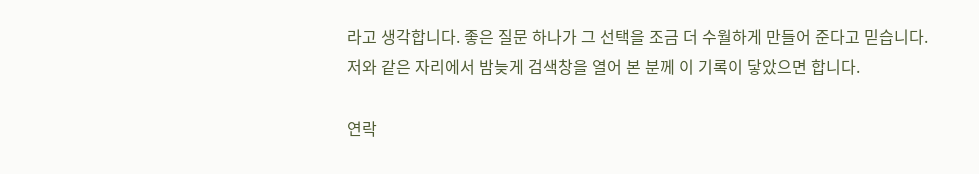라고 생각합니다. 좋은 질문 하나가 그 선택을 조금 더 수월하게 만들어 준다고 믿습니다. 저와 같은 자리에서 밤늦게 검색창을 열어 본 분께 이 기록이 닿았으면 합니다.

연락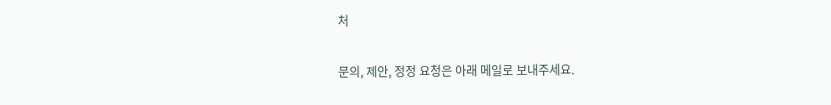처

문의, 제안, 정정 요청은 아래 메일로 보내주세요.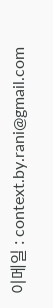이메일 : context.by.rani@gmail.com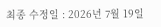최종 수정일 : 2026년 7월 19일